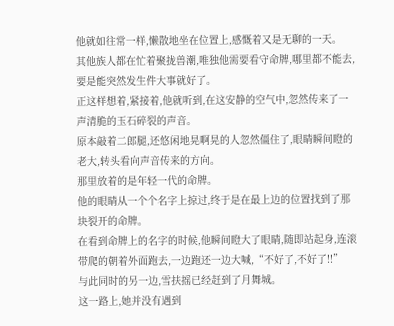他就如往常一样,懒散地坐在位置上,感慨着又是无聊的一天。
其他族人都在忙着聚拢兽潮,唯独他需要看守命牌,哪里都不能去,要是能突然发生件大事就好了。
正这样想着,紧接着,他就听到,在这安静的空气中,忽然传来了一声清脆的玉石碎裂的声音。
原本敲着二郎腿,还悠闲地晃啊晃的人忽然僵住了,眼睛瞬间瞪的老大,转头看向声音传来的方向。
那里放着的是年轻一代的命牌。
他的眼睛从一个个名字上掠过,终于是在最上边的位置找到了那块裂开的命牌。
在看到命牌上的名字的时候,他瞬间瞪大了眼睛,随即站起身,连滚带爬的朝着外面跑去,一边跑还一边大喊,“不好了,不好了!!”
与此同时的另一边,雪扶摇已经赶到了月舞城。
这一路上,她并没有遇到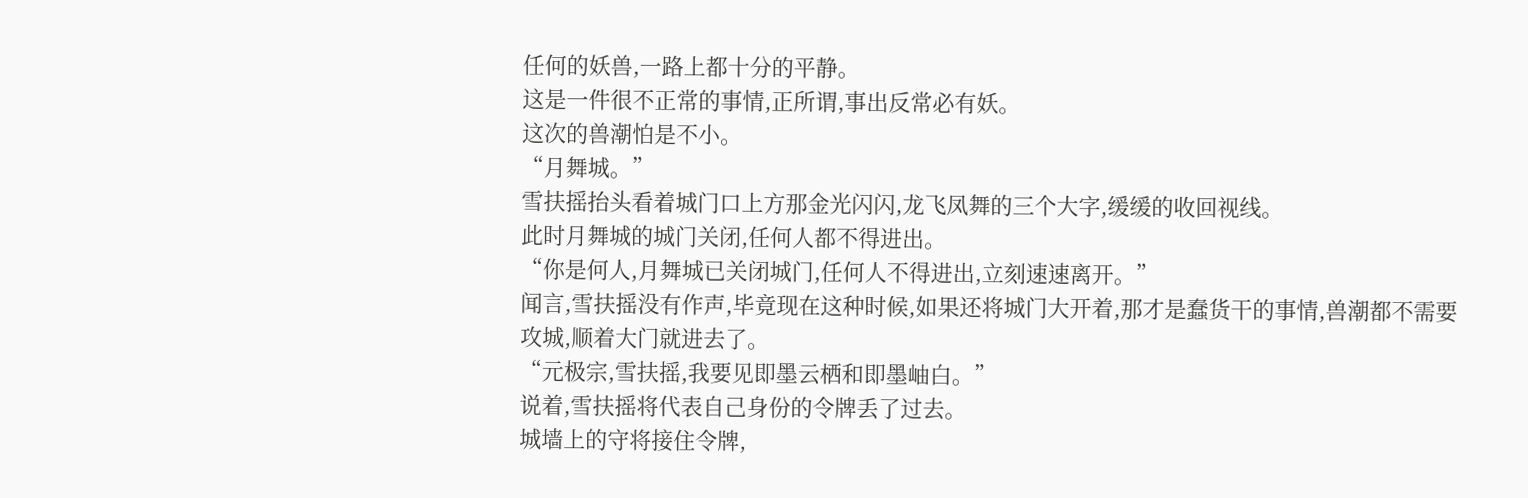任何的妖兽,一路上都十分的平静。
这是一件很不正常的事情,正所谓,事出反常必有妖。
这次的兽潮怕是不小。
“月舞城。”
雪扶摇抬头看着城门口上方那金光闪闪,龙飞凤舞的三个大字,缓缓的收回视线。
此时月舞城的城门关闭,任何人都不得进出。
“你是何人,月舞城已关闭城门,任何人不得进出,立刻速速离开。”
闻言,雪扶摇没有作声,毕竟现在这种时候,如果还将城门大开着,那才是蠢货干的事情,兽潮都不需要攻城,顺着大门就进去了。
“元极宗,雪扶摇,我要见即墨云栖和即墨岫白。”
说着,雪扶摇将代表自己身份的令牌丢了过去。
城墙上的守将接住令牌,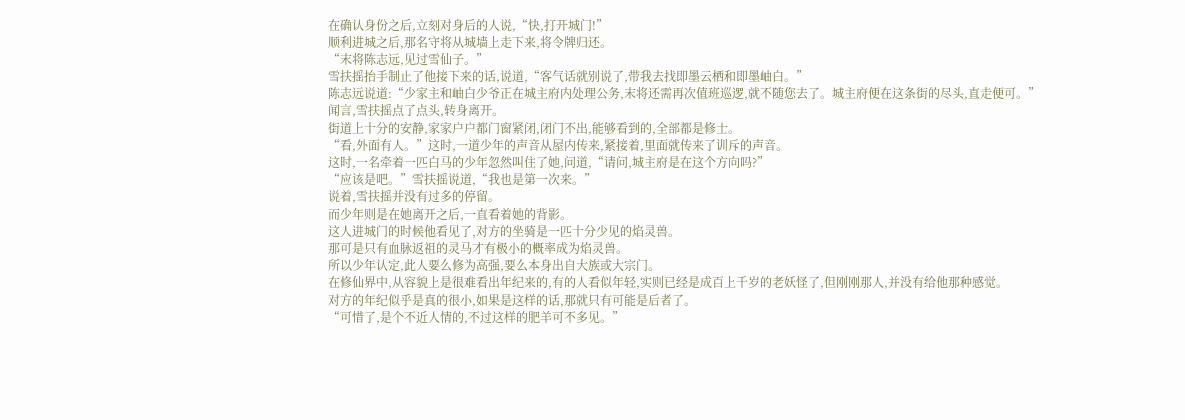在确认身份之后,立刻对身后的人说,“快,打开城门!”
顺利进城之后,那名守将从城墙上走下来,将令牌归还。
“末将陈志远,见过雪仙子。”
雪扶摇抬手制止了他接下来的话,说道,“客气话就别说了,带我去找即墨云栖和即墨岫白。”
陈志远说道:“少家主和岫白少爷正在城主府内处理公务,末将还需再次值班巡逻,就不随您去了。城主府便在这条街的尽头,直走便可。”
闻言,雪扶摇点了点头,转身离开。
街道上十分的安静,家家户户都门窗紧闭,闭门不出,能够看到的,全部都是修士。
“看,外面有人。”这时,一道少年的声音从屋内传来,紧接着,里面就传来了训斥的声音。
这时,一名牵着一匹白马的少年忽然叫住了她,问道,“请问,城主府是在这个方向吗?”
“应该是吧。”雪扶摇说道,“我也是第一次来。”
说着,雪扶摇并没有过多的停留。
而少年则是在她离开之后,一直看着她的背影。
这人进城门的时候他看见了,对方的坐骑是一匹十分少见的焰灵兽。
那可是只有血脉返祖的灵马才有极小的概率成为焰灵兽。
所以少年认定,此人要么修为高强,要么本身出自大族或大宗门。
在修仙界中,从容貌上是很难看出年纪来的,有的人看似年轻,实则已经是成百上千岁的老妖怪了,但刚刚那人,并没有给他那种感觉。
对方的年纪似乎是真的很小,如果是这样的话,那就只有可能是后者了。
“可惜了,是个不近人情的,不过这样的肥羊可不多见。”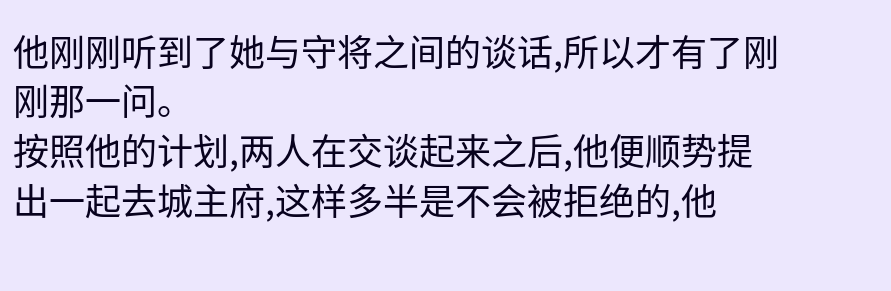他刚刚听到了她与守将之间的谈话,所以才有了刚刚那一问。
按照他的计划,两人在交谈起来之后,他便顺势提出一起去城主府,这样多半是不会被拒绝的,他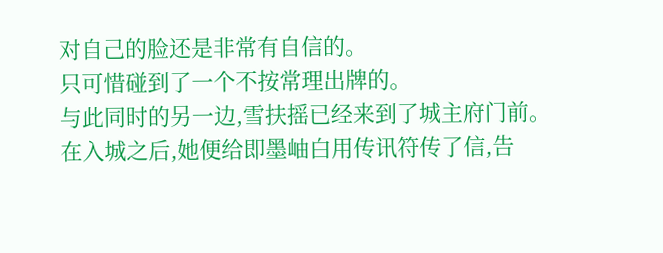对自己的脸还是非常有自信的。
只可惜碰到了一个不按常理出牌的。
与此同时的另一边,雪扶摇已经来到了城主府门前。
在入城之后,她便给即墨岫白用传讯符传了信,告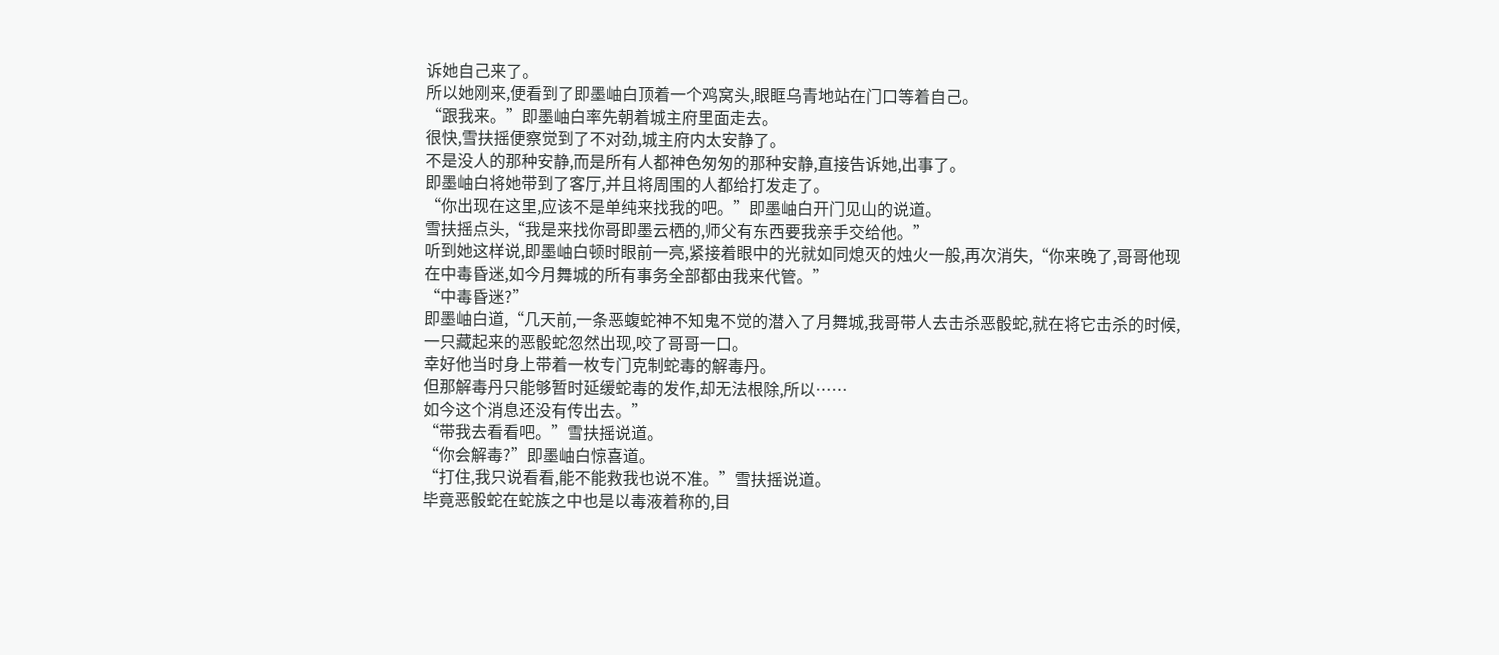诉她自己来了。
所以她刚来,便看到了即墨岫白顶着一个鸡窝头,眼眶乌青地站在门口等着自己。
“跟我来。”即墨岫白率先朝着城主府里面走去。
很快,雪扶摇便察觉到了不对劲,城主府内太安静了。
不是没人的那种安静,而是所有人都神色匆匆的那种安静,直接告诉她,出事了。
即墨岫白将她带到了客厅,并且将周围的人都给打发走了。
“你出现在这里,应该不是单纯来找我的吧。”即墨岫白开门见山的说道。
雪扶摇点头,“我是来找你哥即墨云栖的,师父有东西要我亲手交给他。”
听到她这样说,即墨岫白顿时眼前一亮,紧接着眼中的光就如同熄灭的烛火一般,再次消失,“你来晚了,哥哥他现在中毒昏迷,如今月舞城的所有事务全部都由我来代管。”
“中毒昏迷?”
即墨岫白道,“几天前,一条恶蝮蛇神不知鬼不觉的潜入了月舞城,我哥带人去击杀恶骰蛇,就在将它击杀的时候,一只藏起来的恶骰蛇忽然出现,咬了哥哥一口。
幸好他当时身上带着一枚专门克制蛇毒的解毒丹。
但那解毒丹只能够暂时延缓蛇毒的发作,却无法根除,所以……
如今这个消息还没有传出去。”
“带我去看看吧。”雪扶摇说道。
“你会解毒?”即墨岫白惊喜道。
“打住,我只说看看,能不能救我也说不准。”雪扶摇说道。
毕竟恶骰蛇在蛇族之中也是以毒液着称的,目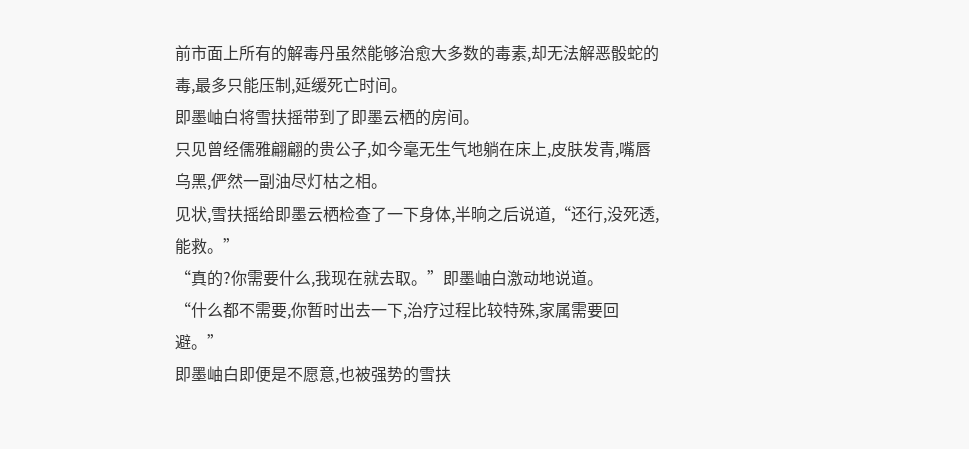前市面上所有的解毒丹虽然能够治愈大多数的毒素,却无法解恶骰蛇的毒,最多只能压制,延缓死亡时间。
即墨岫白将雪扶摇带到了即墨云栖的房间。
只见曾经儒雅翩翩的贵公子,如今毫无生气地躺在床上,皮肤发青,嘴唇乌黑,俨然一副油尽灯枯之相。
见状,雪扶摇给即墨云栖检查了一下身体,半晌之后说道,“还行,没死透,能救。”
“真的?你需要什么,我现在就去取。”即墨岫白激动地说道。
“什么都不需要,你暂时出去一下,治疗过程比较特殊,家属需要回避。”
即墨岫白即便是不愿意,也被强势的雪扶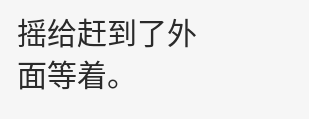摇给赶到了外面等着。